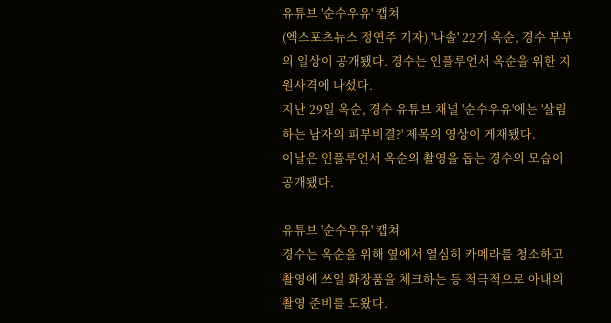유튜브 '순수우유' 캡쳐
(엑스포츠뉴스 정연주 기자) '나솔' 22기 옥순, 경수 부부의 일상이 공개됐다. 경수는 인플루언서 옥순을 위한 지원사격에 나섰다.
지난 29일 옥순, 경수 유튜브 채널 '순수우유'에는 '살림하는 남자의 피부비결?' 제목의 영상이 게재됐다.
이날은 인플루언서 옥순의 촬영을 돕는 경수의 모습이 공개됐다.

유튜브 '순수우유' 캡쳐
경수는 옥순을 위해 옆에서 열심히 카메라를 청소하고 촬영에 쓰일 화장품을 체크하는 등 적극적으로 아내의 촬영 준비를 도왔다.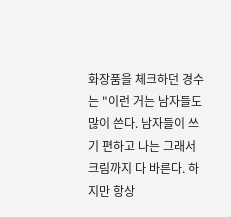화장품을 체크하던 경수는 "이런 거는 남자들도 많이 쓴다. 남자들이 쓰기 편하고 나는 그래서 크림까지 다 바른다. 하지만 항상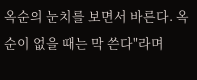옥순의 눈치를 보면서 바른다. 옥순이 없을 때는 막 쓴다"라며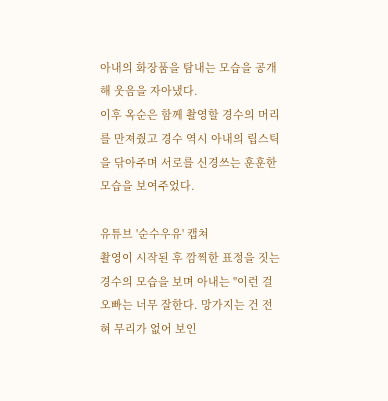아내의 화장품을 탐내는 모습을 공개해 웃음을 자아냈다.
이후 옥순은 함께 촬영할 경수의 머리를 만져줬고 경수 역시 아내의 립스틱을 닦아주며 서로를 신경쓰는 훈훈한 모습을 보여주었다.

유튜브 '순수우유' 캡쳐
촬영이 시작된 후 깜찍한 표정을 짓는 경수의 모습을 보며 아내는 "이런 걸 오빠는 너무 잘한다. 망가지는 건 전혀 무리가 없어 보인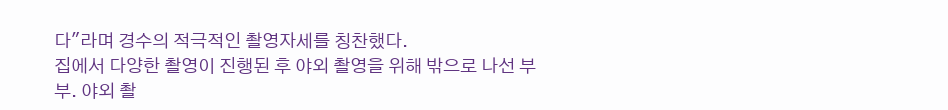다"라며 경수의 적극적인 촬영자세를 칭찬했다.
집에서 다양한 촬영이 진행된 후 야외 촬영을 위해 밖으로 나선 부부. 야외 촬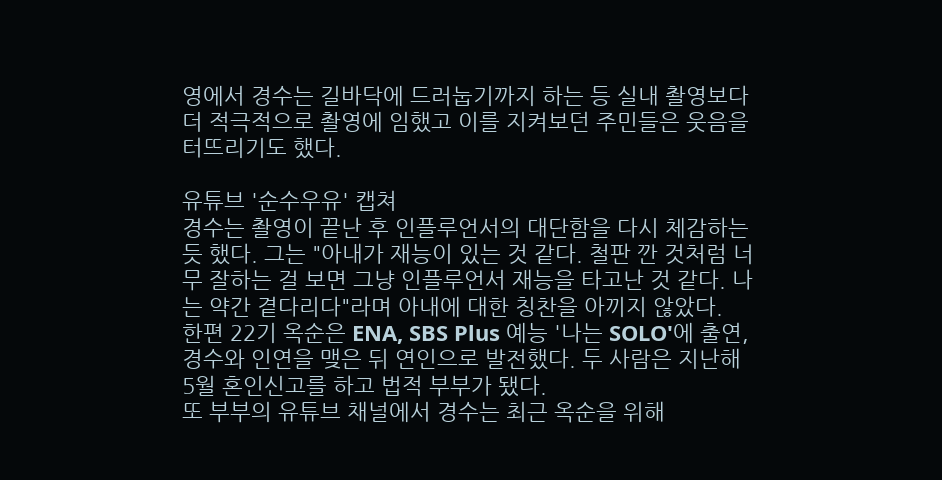영에서 경수는 길바닥에 드러눕기까지 하는 등 실내 촬영보다 더 적극적으로 촬영에 임했고 이를 지켜보던 주민들은 웃음을 터뜨리기도 했다.

유튜브 '순수우유' 캡쳐
경수는 촬영이 끝난 후 인플루언서의 대단함을 다시 체감하는 듯 했다. 그는 "아내가 재능이 있는 것 같다. 철판 깐 것처럼 너무 잘하는 걸 보면 그냥 인플루언서 재능을 타고난 것 같다. 나는 약간 곁다리다"라며 아내에 대한 칭찬을 아끼지 않았다.
한편 22기 옥순은 ENA, SBS Plus 예능 '나는 SOLO'에 출연, 경수와 인연을 맺은 뒤 연인으로 발전했다. 두 사람은 지난해 5월 혼인신고를 하고 법적 부부가 됐다.
또 부부의 유튜브 채널에서 경수는 최근 옥순을 위해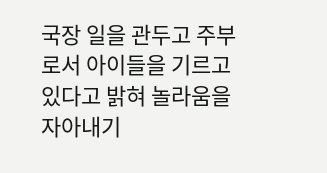국장 일을 관두고 주부로서 아이들을 기르고 있다고 밝혀 놀라움을 자아내기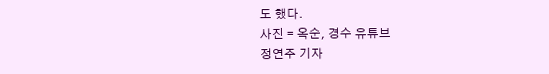도 했다.
사진 = 옥순, 경수 유튜브
정연주 기자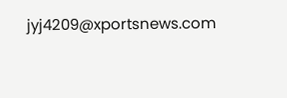jyj4209@xportsnews.com